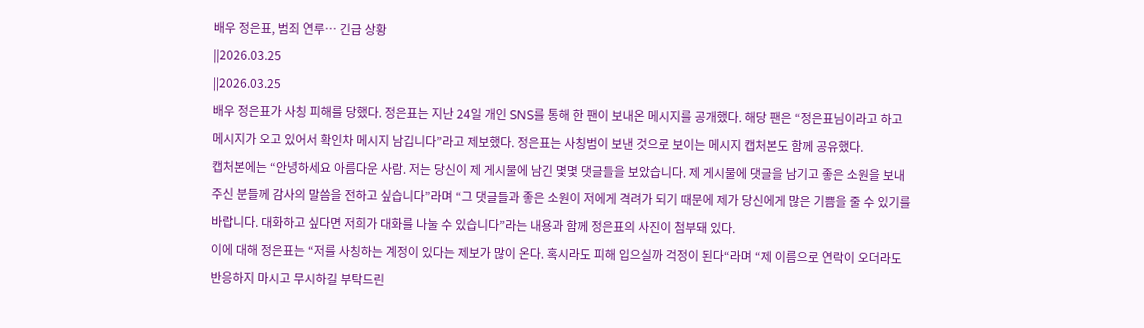배우 정은표, 범죄 연루… 긴급 상황
||2026.03.25
||2026.03.25
배우 정은표가 사칭 피해를 당했다. 정은표는 지난 24일 개인 SNS를 통해 한 팬이 보내온 메시지를 공개했다. 해당 팬은 “정은표님이라고 하고 메시지가 오고 있어서 확인차 메시지 남깁니다”라고 제보했다. 정은표는 사칭범이 보낸 것으로 보이는 메시지 캡처본도 함께 공유했다.
캡처본에는 “안녕하세요 아름다운 사람. 저는 당신이 제 게시물에 남긴 몇몇 댓글들을 보았습니다. 제 게시물에 댓글을 남기고 좋은 소원을 보내주신 분들께 감사의 말씀을 전하고 싶습니다”라며 “그 댓글들과 좋은 소원이 저에게 격려가 되기 때문에 제가 당신에게 많은 기쁨을 줄 수 있기를 바랍니다. 대화하고 싶다면 저희가 대화를 나눌 수 있습니다”라는 내용과 함께 정은표의 사진이 첨부돼 있다.
이에 대해 정은표는 “저를 사칭하는 계정이 있다는 제보가 많이 온다. 혹시라도 피해 입으실까 걱정이 된다“라며 “제 이름으로 연락이 오더라도 반응하지 마시고 무시하길 부탁드린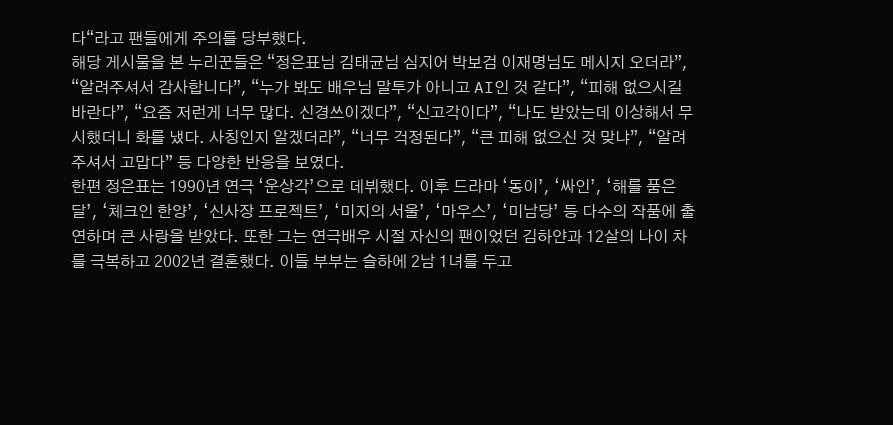다“라고 팬들에게 주의를 당부했다.
해당 게시물을 본 누리꾼들은 “정은표님 김태균님 심지어 박보검 이재명님도 메시지 오더라”, “알려주셔서 감사합니다”, “누가 봐도 배우님 말투가 아니고 AI인 것 같다”, “피해 없으시길 바란다”, “요즘 저런게 너무 많다. 신경쓰이겠다”, “신고각이다”, “나도 받았는데 이상해서 무시했더니 화를 냈다. 사칭인지 알겠더라”, “너무 걱정된다”, “큰 피해 없으신 것 맞냐”, “알려주셔서 고맙다” 등 다양한 반응을 보였다.
한편 정은표는 1990년 연극 ‘운상각’으로 데뷔했다. 이후 드라마 ‘동이’, ‘싸인’, ‘해를 품은 달’, ‘체크인 한양’, ‘신사장 프로젝트’, ‘미지의 서울’, ‘마우스’, ‘미남당’ 등 다수의 작품에 출연하며 큰 사랑을 받았다. 또한 그는 연극배우 시절 자신의 팬이었던 김하얀과 12살의 나이 차를 극복하고 2002년 결혼했다. 이들 부부는 슬하에 2남 1녀를 두고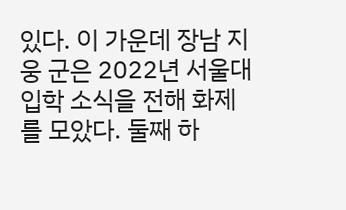있다. 이 가운데 장남 지웅 군은 2022년 서울대 입학 소식을 전해 화제를 모았다. 둘째 하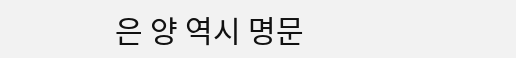은 양 역시 명문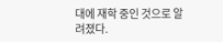대에 재학 중인 것으로 알려졌다.